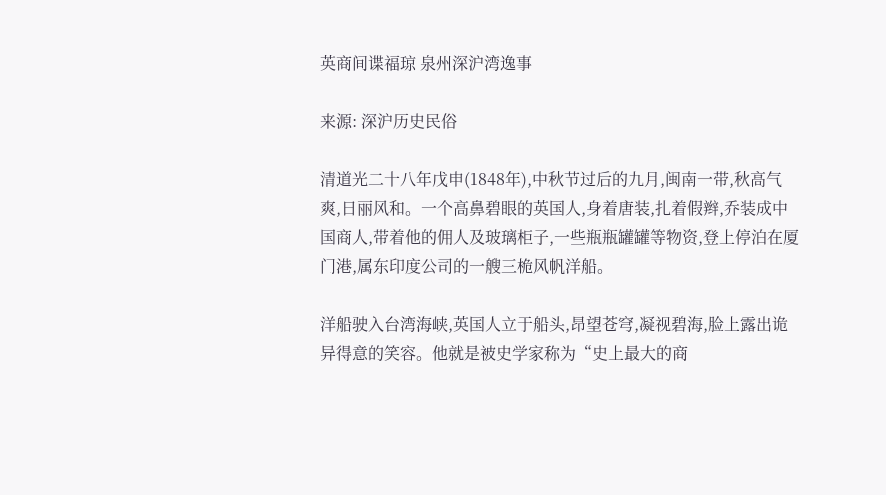英商间谍福琼 泉州深沪湾逸事

来源: 深沪历史民俗

清道光二十八年戊申(1848年),中秋节过后的九月,闽南一带,秋高气爽,日丽风和。一个高鼻碧眼的英国人,身着唐装,扎着假辫,乔装成中国商人,带着他的佣人及玻璃柜子,一些瓶瓶罐罐等物资,登上停泊在厦门港,属东印度公司的一艘三桅风帆洋船。

洋船驶入台湾海峡,英国人立于船头,昂望苍穹,凝视碧海,脸上露出诡异得意的笑容。他就是被史学家称为“史上最大的商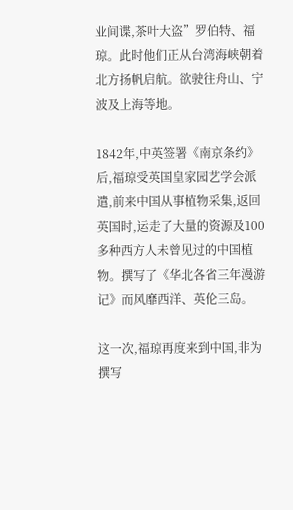业间谍,茶叶大盗”罗伯特、福琼。此时他们正从台湾海峡朝着北方扬帆启航。欲驶往舟山、宁波及上海等地。

1842年,中英签署《南京条约》后,福琼受英国皇家园艺学会派遣,前来中国从事植物采集,返回英国时,运走了大量的资源及100多种西方人未曾见过的中国植物。撰写了《华北各省三年漫游记》而风靡西洋、英伦三岛。

这一次,福琼再度来到中国,非为撰写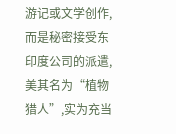游记或文学创作,而是秘密接受东印度公司的派遣,美其名为“植物猎人”,实为充当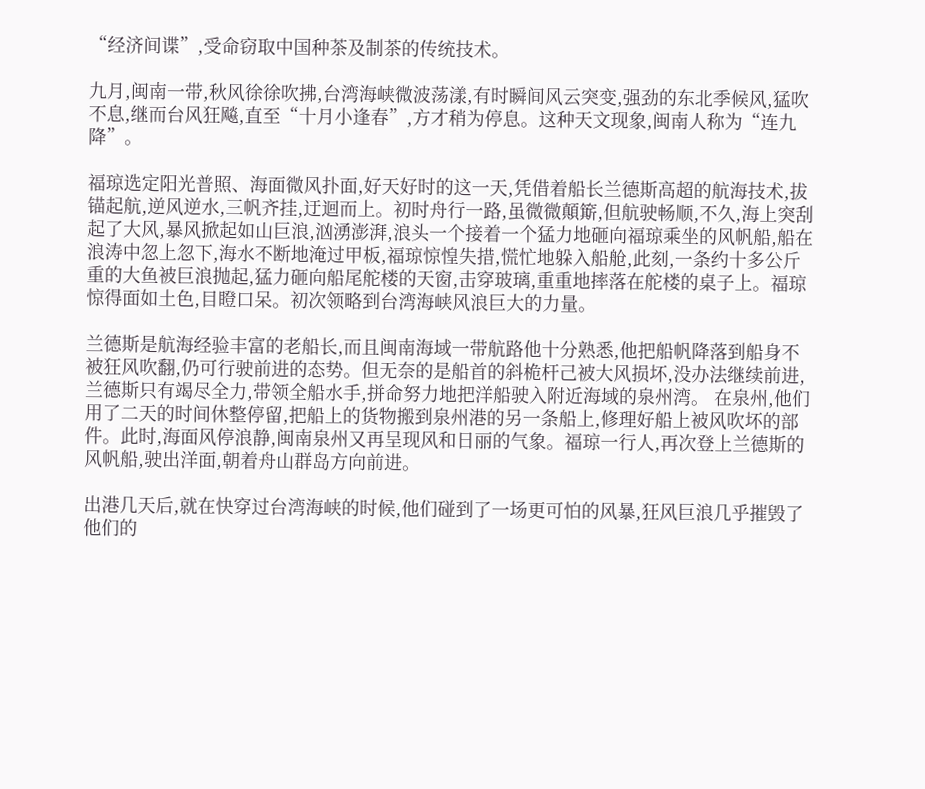“经济间谍”,受命窃取中国种茶及制茶的传统技术。

九月,闽南一带,秋风徐徐吹拂,台湾海峡微波荡漾,有时瞬间风云突变,强劲的东北季候风,猛吹不息,继而台风狂飚,直至“十月小逢春”,方才稍为停息。这种天文现象,闽南人称为“连九降”。

福琼选定阳光普照、海面微风扑面,好天好时的这一天,凭借着船长兰德斯高超的航海技术,拔锚起航,逆风逆水,三帆齐挂,迂迴而上。初时舟行一路,虽微微顛簛,但航驶畅顺,不久,海上突刮起了大风,暴风掀起如山巨浪,汹湧澎湃,浪头一个接着一个猛力地砸向福琼乘坐的风帆船,船在浪涛中忽上忽下,海水不断地淹过甲板,福琼惊惶失措,慌忙地躲入船舱,此刻,一条约十多公斤重的大鱼被巨浪抛起,猛力砸向船尾舵楼的天窗,击穿玻璃,重重地摔落在舵楼的桌子上。福琼惊得面如土色,目瞪口呆。初次领略到台湾海峡风浪巨大的力量。

兰德斯是航海经验丰富的老船长,而且闽南海域一带航路他十分熟悉,他把船帆降落到船身不被狂风吹翻,仍可行驶前进的态势。但无奈的是船首的斜桅杆己被大风损坏,没办法继续前进,兰德斯只有竭尽全力,带领全船水手,拼命努力地把洋船驶入附近海域的泉州湾。 在泉州,他们用了二天的时间休整停留,把船上的货物搬到泉州港的另一条船上,修理好船上被风吹坏的部件。此时,海面风停浪静,闽南泉州又再呈现风和日丽的气象。福琼一行人,再次登上兰德斯的风帆船,驶出洋面,朝着舟山群岛方向前进。

出港几天后,就在快穿过台湾海峡的时候,他们碰到了一场更可怕的风暴,狂风巨浪几乎摧毁了他们的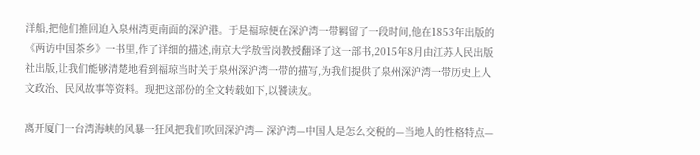洋船,把他们推回迫入泉州湾更南面的深沪港。于是福琼便在深沪湾一带羁留了一段时间,他在1853年出版的《两访中国茶乡》一书里,作了详细的描述,南京大学敖雪岗教授翻译了这一部书,2015年8月由江苏人民出版社出版,让我们能够清楚地看到福琼当时关于泉州深沪湾一带的描写,为我们提供了泉州深沪湾一带历史上人文政治、民风故事等资料。现把这部份的全文转载如下,以饕读友。

离开厦门一台湾海峡的风暴一狂风把我们吹回深沪湾— 深沪湾—中国人是怎么交税的—当地人的性格特点—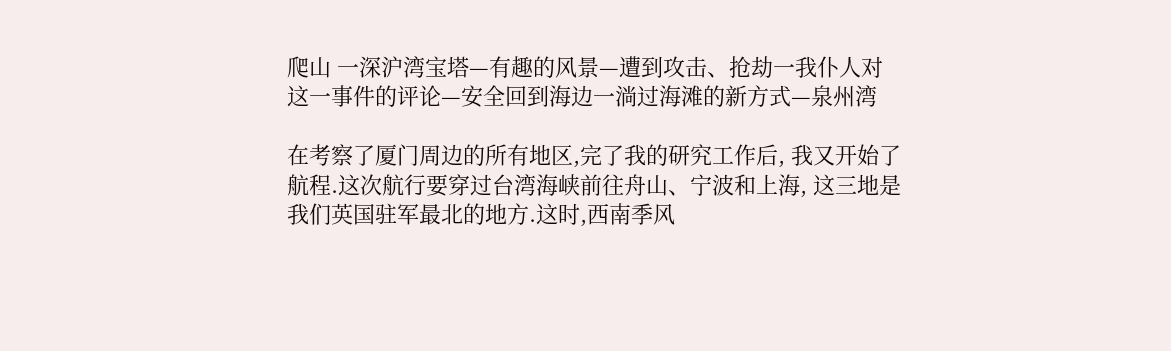爬山 一深沪湾宝塔—有趣的风景—遭到攻击、抢劫一我仆人对这一事件的评论—安全回到海边一淌过海滩的新方式—泉州湾

在考察了厦门周边的所有地区,完了我的研究工作后, 我又开始了航程.这次航行要穿过台湾海峡前往舟山、宁波和上海, 这三地是我们英国驻军最北的地方.这时,西南季风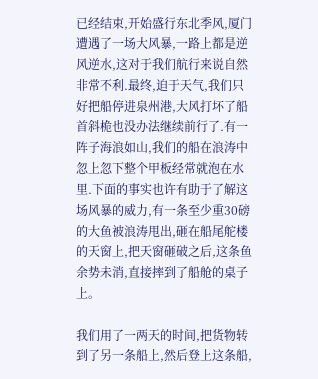已经结束,开始盛行东北季风,厦门遭遇了一场大风暴,一路上都是逆风逆水,这对于我们航行来说自然非常不利.最终,迫于天气,我们只好把船停进泉州港,大风打坏了船首斜桅也没办法继续前行了.有一阵子海浪如山,我们的船在浪涛中忽上忽下整个甲板经常就泡在水里.下面的事实也许有助于了解这场风暴的威力,有一条至少重30磅的大鱼被浪涛甩出,砸在船尾舵楼的天窗上,把天窗砸破之后,这条鱼余势未消,直接摔到了船舱的桌子上。

我们用了一两天的时间,把货物转到了另一条船上,然后登上这条船,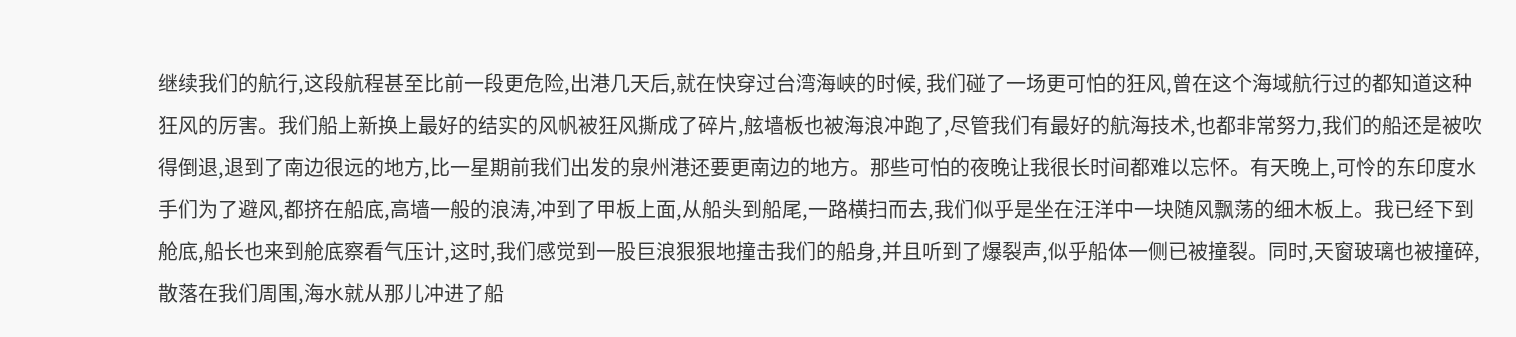继续我们的航行,这段航程甚至比前一段更危险,出港几天后,就在快穿过台湾海峡的时候, 我们碰了一场更可怕的狂风,曾在这个海域航行过的都知道这种狂风的厉害。我们船上新换上最好的结实的风帆被狂风撕成了碎片,舷墙板也被海浪冲跑了,尽管我们有最好的航海技术,也都非常努力,我们的船还是被吹得倒退,退到了南边很远的地方,比一星期前我们出发的泉州港还要更南边的地方。那些可怕的夜晚让我很长时间都难以忘怀。有天晚上,可怜的东印度水手们为了避风,都挤在船底,高墙一般的浪涛,冲到了甲板上面,从船头到船尾,一路横扫而去,我们似乎是坐在汪洋中一块随风飘荡的细木板上。我已经下到舱底,船长也来到舱底察看气压计,这时,我们感觉到一股巨浪狠狠地撞击我们的船身,并且听到了爆裂声,似乎船体一侧已被撞裂。同时,天窗玻璃也被撞碎,散落在我们周围,海水就从那儿冲进了船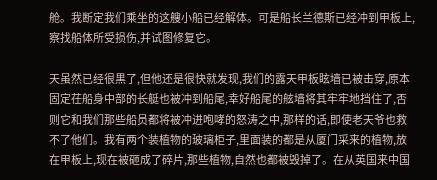舱。我断定我们乘坐的这艘小船已经解体。可是船长兰德斯已经冲到甲板上,察找船体所受损伤,并试图修复它。

天虽然已经很黒了,但他还是很快就发现,我们的露天甲板眩墙已被击穿,原本固定茌船身中部的长艇也被冲到船尾,幸好船尾的舷墙将其牢牢地挡住了,否则它和我们那些船员都将被冲进咆哮的怒涛之中,那样的话,即使老天爷也救不了他们。我有两个装植物的玻璃柜子,里面装的都是从厦门采来的植物,放在甲板上,现在被砸成了碎片,那些植物,自然也都被毁掉了。在从英国来中国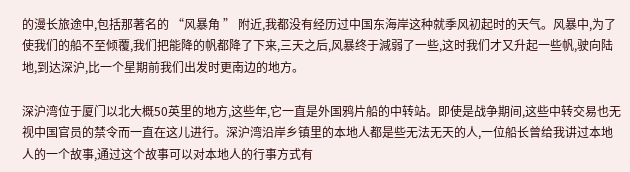的漫长旅途中,包括那著名的 “风暴角 ” 附近,我都没有经历过中国东海岸这种就季风初起时的天气。风暴中,为了使我们的船不至倾覆,我们把能降的帆都降了下来,三天之后,风暴终于減弱了一些,这时我们才又升起一些帆,驶向陆地,到达深沪,比一个星期前我们出发时更南边的地方。

深沪湾位于厦门以北大概50英里的地方,这些年,它一直是外国鸦片船的中转站。即使是战争期间,这些中转交易也无视中国官员的禁令而一直在这儿进行。深沪湾沿岸乡镇里的本地人都是些无法无天的人,一位船长曾给我讲过本地人的一个故事,通过这个故事可以对本地人的行事方式有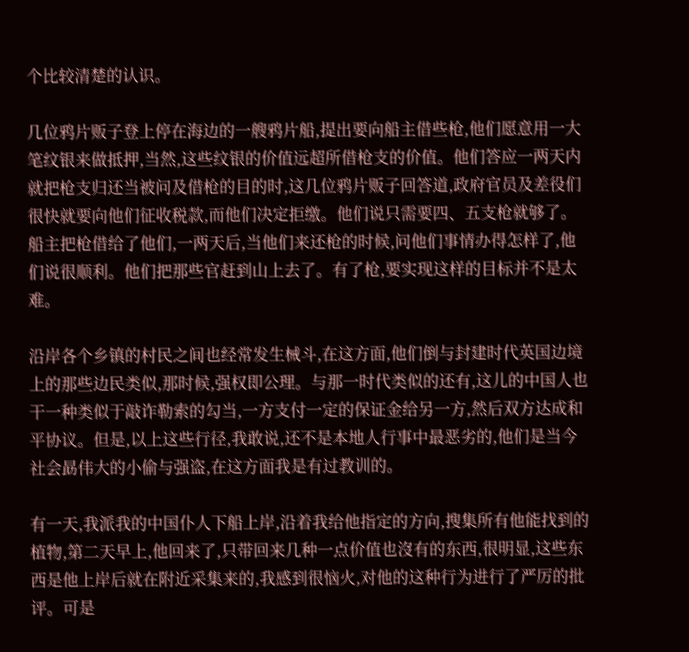个比较清楚的认识。

几位鸦片贩子登上停在海边的一艘鸦片船,提出要向船主借些枪,他们愿意用一大笔纹银来做抵押,当然,这些纹银的价值远超所借枪支的价值。他们答应一两天内就把枪支归还当被问及借枪的目的时,这几位鸦片贩子回答道,政府官员及差役们很快就要向他们征收税款,而他们决定拒缴。他们说只需要四、五支枪就够了。船主把枪借给了他们,一两天后,当他们来还枪的时候,问他们事情办得怎样了,他们说很顺利。他们把那些官赶到山上去了。有了枪,要实现这样的目标并不是太难。

沿岸各个乡镇的村民之间也经常发生械斗,在这方面,他们倒与封建时代英国边境上的那些边民类似,那时候,强权即公理。与那一时代类似的还有,这儿的中国人也干一种类似于敲诈勒索的勾当,一方支付一定的保证金给另一方,然后双方达成和平协议。但是,以上这些行径,我敢说,还不是本地人行事中最恶劣的,他们是当今社会勗伟大的小偷与强盗,在这方面我是有过教训的。

有一天,我派我的中国仆人下船上岸,沿着我给他指定的方向,搜集所有他能找到的植物,第二天早上,他回来了,只带回来几种一点价值也沒有的东西,很明显,这些东西是他上岸后就在附近采集来的,我感到很恼火,对他的这种行为进行了严厉的批评。可是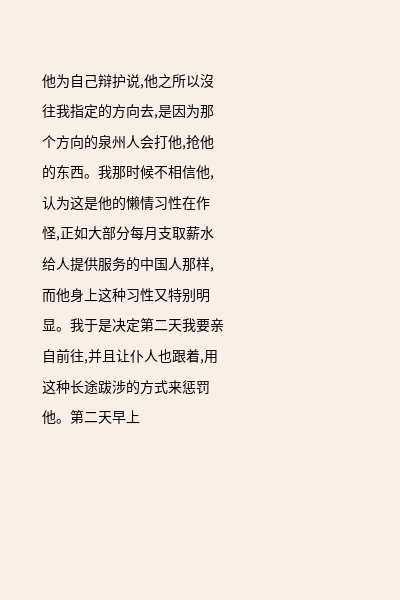他为自己辩护说,他之所以沒往我指定的方向去,是因为那个方向的泉州人会打他,抢他的东西。我那时候不相信他,认为这是他的懒情习性在作怪,正如大部分每月支取薪水给人提供服务的中国人那样,而他身上这种习性又特别明显。我于是决定第二天我要亲自前往,并且让仆人也跟着,用这种长途跋涉的方式来惩罚他。第二天早上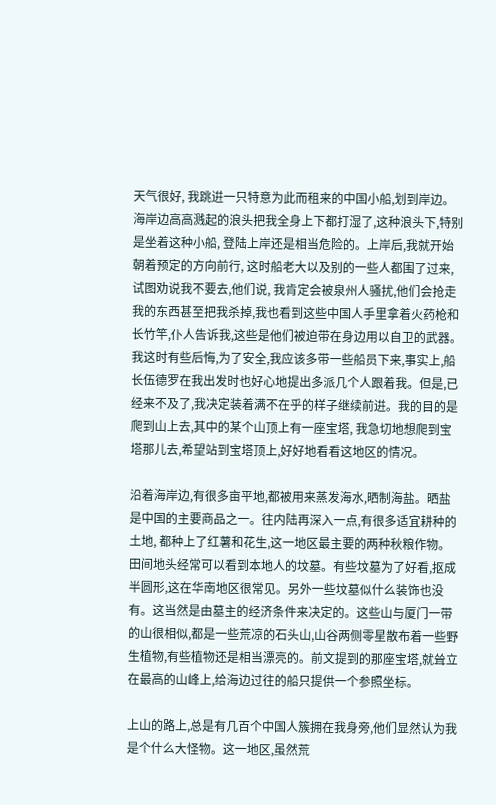天气很好, 我跳逬一只特意为此而租来的中国小船,划到岸边。海岸边高高溅起的浪头把我全身上下都打湿了,这种浪头下,特别是坐着这种小船, 登陆上岸还是相当危险的。上岸后,我就开始朝着预定的方向前行, 这时船老大以及别的一些人都围了过来,试图劝说我不要去,他们说, 我肯定会被泉州人骚扰,他们会抢走我的东西甚至把我杀掉,我也看到这些中国人手里拿着火药枪和长竹竿,仆人告诉我,这些是他们被迫带在身边用以自卫的武器。我这时有些后悔,为了安全,我应该多带一些船员下来,事实上,船长伍德罗在我出发时也好心地提出多派几个人跟着我。但是,已经来不及了,我决定装着满不在乎的样子继续前逬。我的目的是爬到山上去,其中的某个山顶上有一座宝塔, 我急切地想爬到宝塔那儿去,希望站到宝塔顶上,好好地看看这地区的情况。

沿着海岸边,有很多亩平地,都被用来蒸发海水,晒制海盐。晒盐是中国的主要商品之一。往内陆再深入一点,有很多适宜耕种的土地, 都种上了红薯和花生,这一地区最主要的两种秋粮作物。田间地头经常可以看到本地人的坟墓。有些坟墓为了好看,抠成半圆形,这在华南地区很常见。另外一些坟墓似什么装饰也没有。这当然是由墓主的经济条件来决定的。这些山与厦门一带的山很相似,都是一些荒凉的石头山,山谷两侧零星散布着一些野生植物,有些植物还是相当漂亮的。前文提到的那座宝塔,就耸立在最高的山峰上,给海边过往的船只提供一个参照坐标。

上山的路上,总是有几百个中国人簇拥在我身旁,他们显然认为我是个什么大怪物。这一地区,虽然荒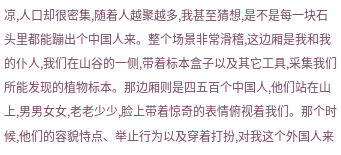凉,人口却很密集,随着人越聚越多,我甚至猜想,是不是每一块石头里都能蹦出个中国人来。整个场景非常滑稽,这边厢是我和我的仆人,我们在山谷的一侧,带着标本盒子以及其它工具,采集我们所能发现的植物标本。那边厢则是四五百个中国人,他们站在山上,男男女女,老老少少,脸上带着惊奇的表情俯视着我们。那个时候,他们的容貌恃点、举止行为以及穿着打扮,对我这个外国人来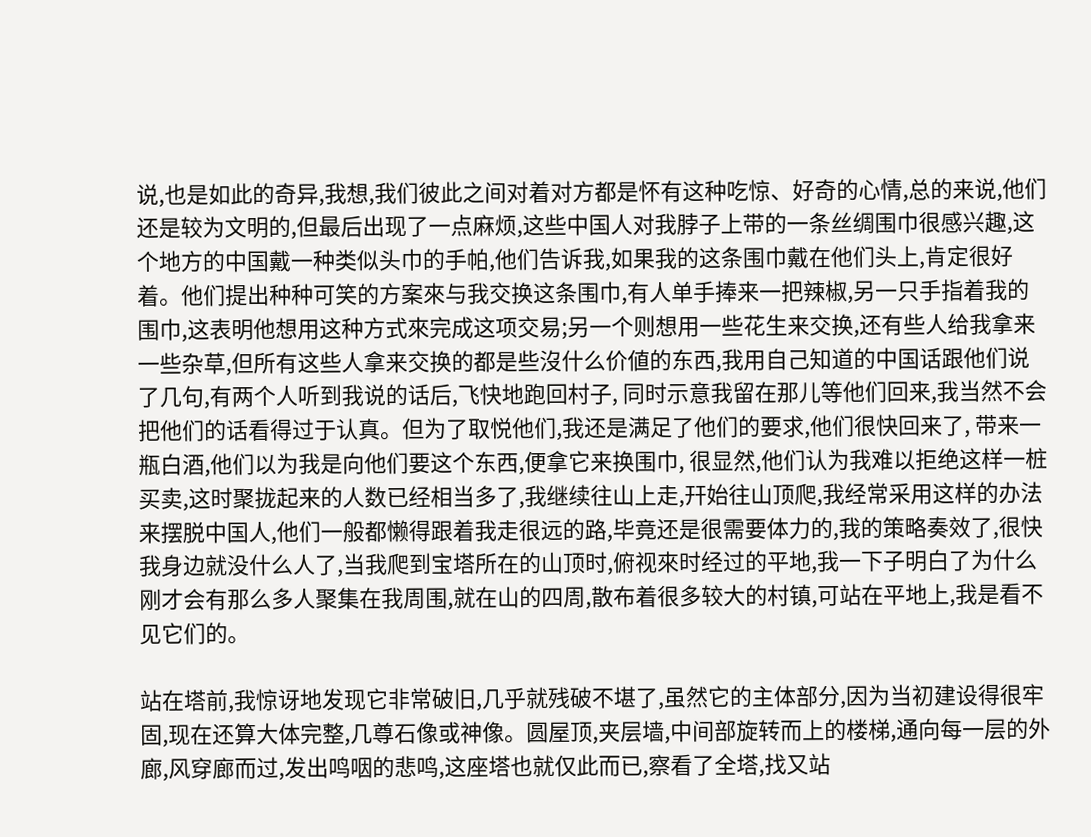说,也是如此的奇异,我想,我们彼此之间对着对方都是怀有这种吃惊、好奇的心情,总的来说,他们还是较为文明的,但最后出现了一点麻烦,这些中国人对我脖子上带的一条丝绸围巾很感兴趣,这个地方的中国戴一种类似头巾的手帕,他们告诉我,如果我的这条围巾戴在他们头上,肯定很好着。他们提出种种可笑的方案來与我交换这条围巾,有人单手捧来一把辣椒,另一只手指着我的围巾,这表明他想用这种方式來完成这项交易;另一个则想用一些花生来交换,还有些人给我拿来一些杂草,但所有这些人拿来交换的都是些沒什么价値的东西,我用自己知道的中国话跟他们说了几句,有两个人听到我说的话后,飞快地跑回村子, 同时示意我留在那儿等他们回来,我当然不会把他们的话看得过于认真。但为了取悦他们,我还是满足了他们的要求,他们很快回来了, 带来一瓶白酒,他们以为我是向他们要这个东西,便拿它来换围巾, 很显然,他们认为我难以拒绝这样一桩买卖,这时聚拢起来的人数已经相当多了,我继续往山上走,幵始往山顶爬,我经常采用这样的办法来摆脱中国人,他们一般都懒得跟着我走很远的路,毕竟还是很需要体力的,我的策略奏效了,很快我身边就没什么人了,当我爬到宝塔所在的山顶时,俯视來时经过的平地,我一下子明白了为什么刚才会有那么多人聚集在我周围,就在山的四周,散布着很多较大的村镇,可站在平地上,我是看不见它们的。

站在塔前,我惊讶地发现它非常破旧,几乎就残破不堪了,虽然它的主体部分,因为当初建设得很牢固,现在还算大体完整,几尊石像或神像。圆屋顶,夹层墙,中间部旋转而上的楼梯,通向每一层的外廊,风穿廊而过,发出鸣咽的悲鸣,这座塔也就仅此而已,察看了全塔,找又站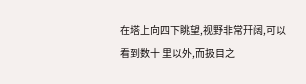在塔上向四下眺望,视野非常幵阔,可以看到数十 里以外,而扱目之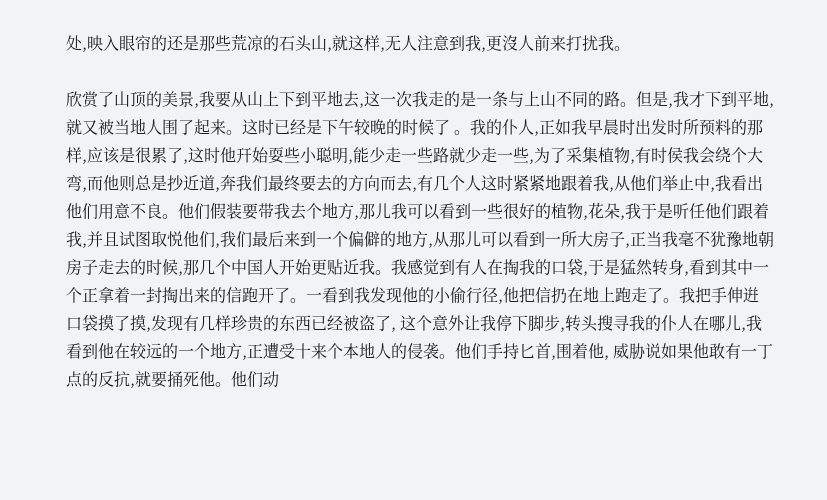处,映入眼帘的还是那些荒凉的石头山,就这样,无人注意到我,更沒人前来打扰我。

欣赏了山顶的美景,我要从山上下到平地去,这一次我走的是一条与上山不同的路。但是,我才下到平地,就又被当地人围了起来。这时已经是下午较晚的时候了 。我的仆人,正如我早晨时出发时所预料的那样,应该是很累了,这时他幵始耍些小聪明,能少走一些路就少走一些,为了采集植物,有时侯我会绕个大弯,而他则总是抄近道,奔我们最终要去的方向而去,有几个人这时紧紧地跟着我,从他们举止中,我看出他们用意不良。他们假装要带我去个地方,那儿我可以看到一些很好的植物,花朵,我于是听任他们跟着我,并且试图取悦他们,我们最后来到一个偏僻的地方,从那儿可以看到一所大房子,正当我毫不犹豫地朝房子走去的时候,那几个中国人开始更贴近我。我感觉到有人在掏我的口袋,于是猛然转身,看到其中一个正拿着一封掏出来的信跑开了。一看到我发现他的小偷行径,他把信扔在地上跑走了。我把手伸逬口袋摸了摸,发现有几样珍贵的东西已经被盗了, 这个意外让我停下脚步,转头搜寻我的仆人在哪儿,我看到他在较远的一个地方,正遭受十来个本地人的侵袭。他们手持匕首,围着他, 威胁说如果他敢有一丁点的反抗,就要捅死他。他们动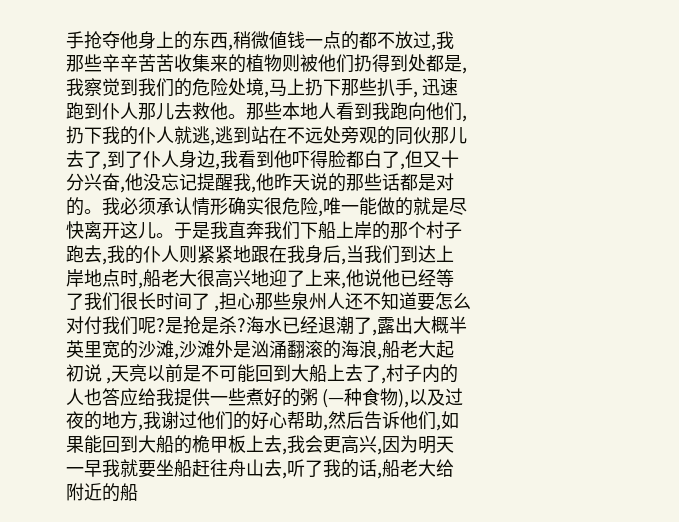手抢夺他身上的东西,稍微値钱一点的都不放过,我那些辛辛苦苦收集来的植物则被他们扔得到处都是,我察觉到我们的危险处境,马上扔下那些扒手, 迅速跑到仆人那儿去救他。那些本地人看到我跑向他们,扔下我的仆人就逃,逃到站在不远处旁观的同伙那儿去了,到了仆人身边,我看到他吓得脸都白了,但又十分兴奋,他没忘记提醒我,他昨天说的那些话都是对的。我必须承认情形确实很危险,唯一能做的就是尽快离开这儿。于是我直奔我们下船上岸的那个村子跑去,我的仆人则紧紧地跟在我身后,当我们到达上岸地点时,船老大很高兴地迎了上来,他说他已经等了我们很长时间了 ,担心那些泉州人还不知道要怎么对付我们呢?是抢是杀?海水已经退潮了,露出大概半英里宽的沙滩,沙滩外是汹涌翻滚的海浪,船老大起初说 ,天亮以前是不可能回到大船上去了,村子内的人也答应给我提供一些煮好的粥 (—种食物),以及过夜的地方,我谢过他们的好心帮助,然后告诉他们,如果能回到大船的桅甲板上去,我会更高兴,因为明天一早我就要坐船赶往舟山去,听了我的话,船老大给附近的船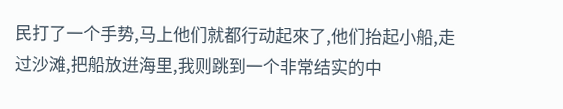民打了一个手势,马上他们就都行动起來了,他们抬起小船,走过沙滩,把船放逬海里,我则跳到一个非常结实的中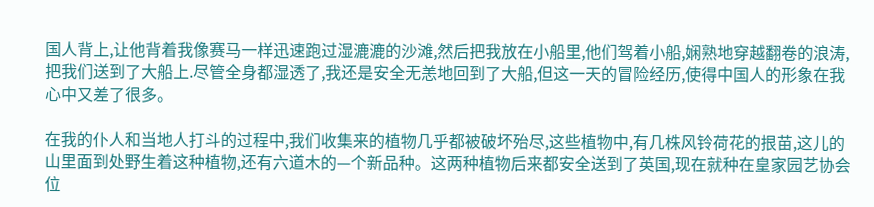国人背上,让他背着我像赛马一样迅速跑过湿漉漉的沙滩,然后把我放在小船里,他们驾着小船,娴熟地穿越翻卷的浪涛,把我们送到了大船上.尽管全身都湿透了,我还是安全无恙地回到了大船,但这一天的冒险经历,使得中国人的形象在我心中又差了很多。

在我的仆人和当地人打斗的过程中,我们收集来的植物几乎都被破坏殆尽,这些植物中,有几株风铃荷花的拫苗,这儿的山里面到处野生着这种植物,还有六道木的—个新品种。这两种植物后来都安全送到了英国,现在就种在皇家园艺协会位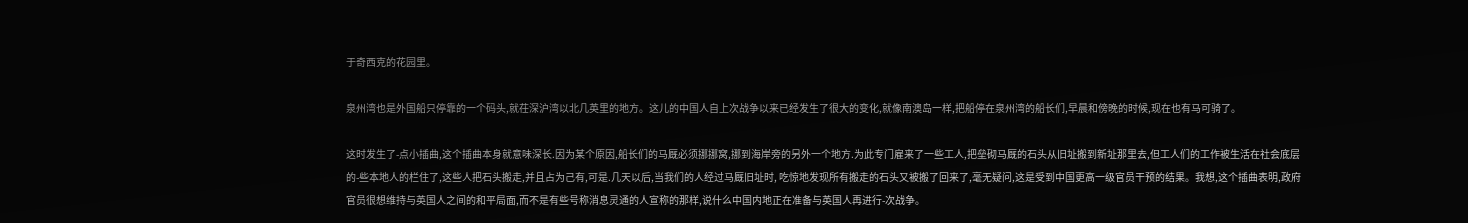于奇西克的花园里。

泉州湾也是外国船只停靠的一个码头,就茌深沪湾以北几英里的地方。这儿的中国人自上次战争以来已经发生了很大的变化,就像南澳岛一样,把船停在泉州湾的船长们,早晨和傍晚的时候,现在也有马可骑了。

这时发生了-点小插曲,这个插曲本身就意味深长.因为某个原因,船长们的马厩必须挪挪窝,挪到海岸旁的另外一个地方.为此专门雇来了一些工人,把垒砌马厩的石头从旧址搬到新址那里去,但工人们的工作被生活在社会底层的-些本地人的栏住了,这些人把石头搬走,并且占为己有,可是.几天以后,当我们的人经过马厩旧址时, 吃惊地发现所有搬走的石头又被搬了回来了,毫无疑问,这是受到中国更高一级官员干预的结果。我想,这个插曲表明,政府官员很想维持与英国人之间的和平局面,而不是有些号称消息灵通的人宣称的那样,说什么中国内地正在准备与英国人再进行-次战争。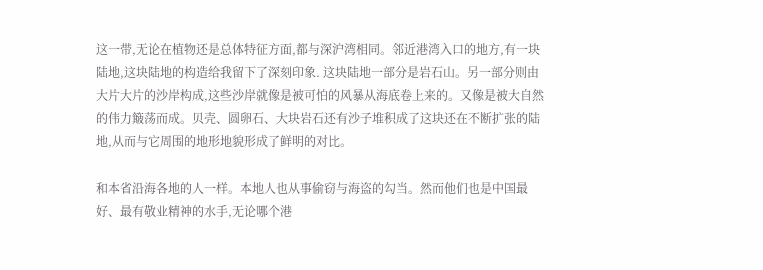这一带,无论在植物还是总体特征方面,都与深沪湾相同。邻近港湾入口的地方,有一块陆地,这块陆地的构造给我留下了深刻印象. 这块陆地一部分是岩石山。另一部分则由大片大片的沙岸构成,这些沙岸就像是被可怕的风暴从海底卷上来的。又像是被大自然的伟力簸荡而成。贝壳、圆卵石、大块岩石还有沙子堆积成了这块还在不断扩张的陆地,从而与它周围的地形地貌形成了鲜明的对比。

和本省沿海各地的人一样。本地人也从事偷窃与海盗的勾当。然而他们也是中国最好、最有敬业精神的水手,无论哪个港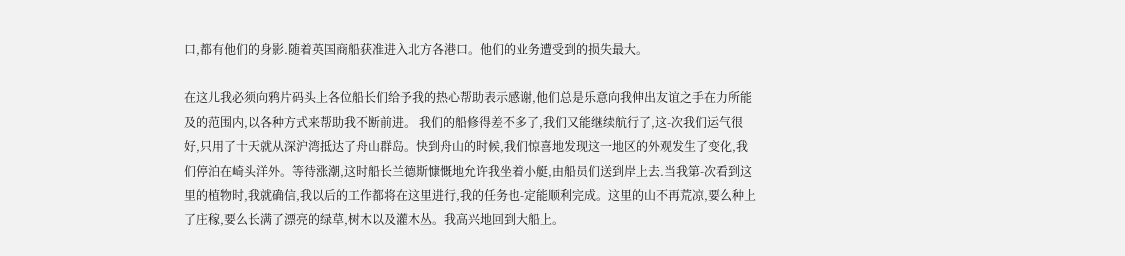口,都有他们的身影.随着英国商船获准进入北方各港口。他们的业务遭受到的损失最大。

在这儿我必须向鸦片码头上各位船长们给予我的热心帮助表示感谢,他们总是乐意向我伸出友谊之手在力所能及的范围内,以各种方式来帮助我不断前进。 我们的船修得差不多了,我们又能继续航行了,这-次我们运气很好,只用了十天就从深沪湾抵达了舟山群岛。快到舟山的时候,我们惊喜地发现这一地区的外观发生了变化,我们停泊在崎头洋外。等待涨潮,这时船长兰德斯慷慨地允许我坐着小艇,由船员们送到岸上去.当我第-次看到这里的植物时,我就确信,我以后的工作都将在这里进行,我的任务也-定能顺利完成。这里的山不再荒凉,要么种上了庄稼,要么长满了漂亮的绿草,树木以及灌木丛。我高兴地回到大船上。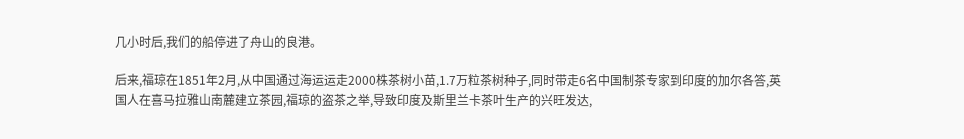几小时后,我们的船停进了舟山的良港。

后来,福琼在1851年2月,从中国通过海运运走2000株茶树小苗,1.7万粒茶树种子,同时带走6名中国制茶专家到印度的加尔各答,英国人在喜马拉雅山南麓建立茶园,福琼的盗茶之举,导致印度及斯里兰卡茶叶生产的兴旺发达,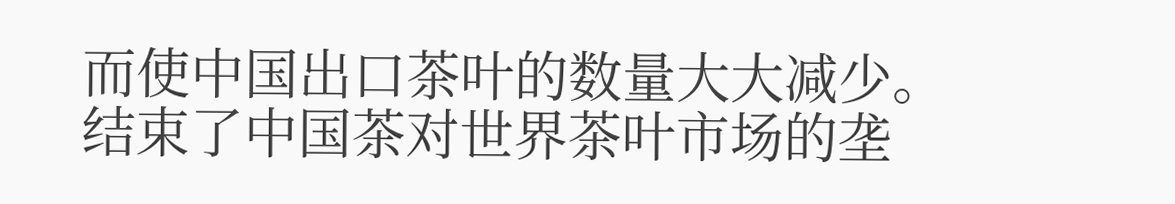而使中国出口茶叶的数量大大减少。结束了中国茶对世界茶叶市场的垄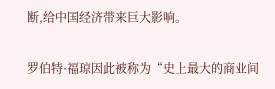断,给中国经济带来巨大影响。

罗伯特·福琼因此被称为“史上最大的商业间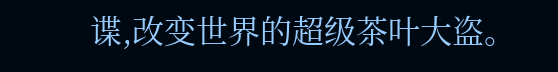谍,改变世界的超级茶叶大盗。